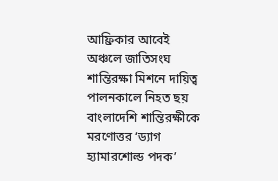আফ্রিকার আবেই অঞ্চলে জাতিসংঘ শান্তিরক্ষা মিশনে দায়িত্ব পালনকালে নিহত ছয় বাংলাদেশি শান্তিরক্ষীকে মরণোত্তর ‘ড্যাগ হ্যামারশোল্ড পদক’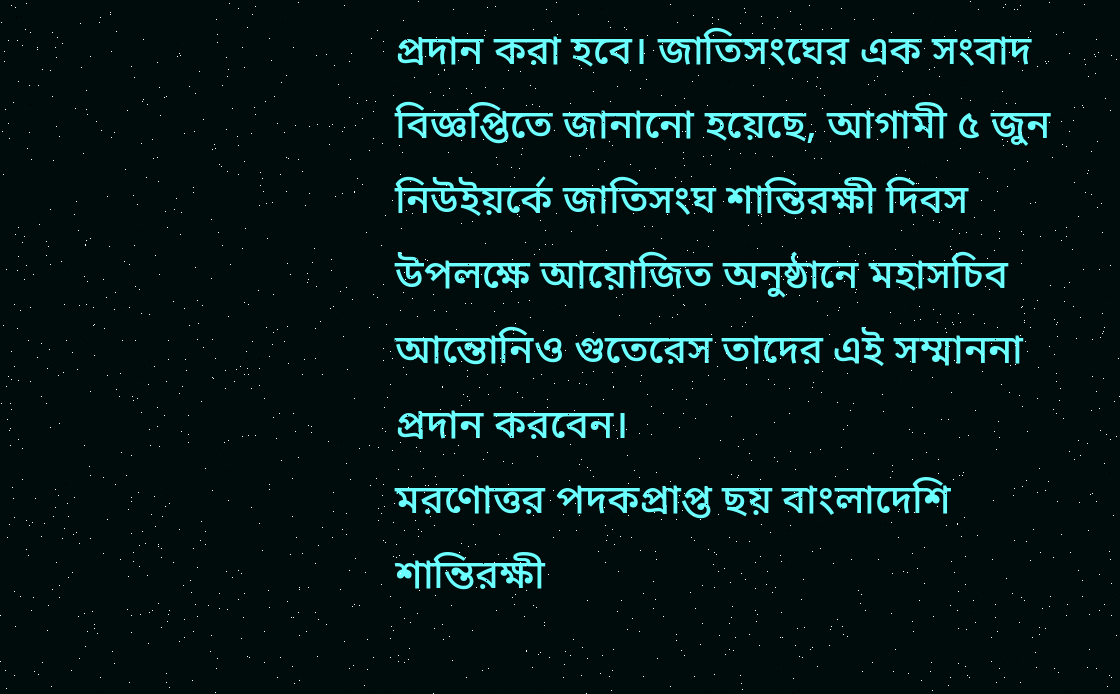প্রদান করা হবে। জাতিসংঘের এক সংবাদ বিজ্ঞপ্তিতে জানানো হয়েছে, আগামী ৫ জুন নিউইয়র্কে জাতিসংঘ শান্তিরক্ষী দিবস উপলক্ষে আয়োজিত অনুষ্ঠানে মহাসচিব আন্তোনিও গুতেরেস তাদের এই সম্মাননা প্রদান করবেন।
মরণোত্তর পদকপ্রাপ্ত ছয় বাংলাদেশি শান্তিরক্ষী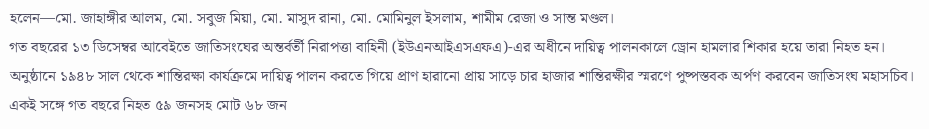হলেন—মো. জাহাঙ্গীর আলম, মো. সবুজ মিয়া, মো. মাসুদ রানা, মো. মোমিনুল ইসলাম, শামীম রেজা ও সান্ত মণ্ডল।
গত বছরের ১৩ ডিসেম্বর আবেইতে জাতিসংঘের অন্তর্বর্তী নিরাপত্তা বাহিনী (ইউএনআইএসএফএ)-এর অধীনে দায়িত্ব পালনকালে ড্রোন হামলার শিকার হয়ে তারা নিহত হন।
অনুষ্ঠানে ১৯৪৮ সাল থেকে শান্তিরক্ষা কার্যক্রমে দায়িত্ব পালন করতে গিয়ে প্রাণ হারানো প্রায় সাড়ে চার হাজার শান্তিরক্ষীর স্মরণে পুষ্পস্তবক অর্পণ করবেন জাতিসংঘ মহাসচিব। একই সঙ্গে গত বছরে নিহত ৫৯ জনসহ মোট ৬৮ জন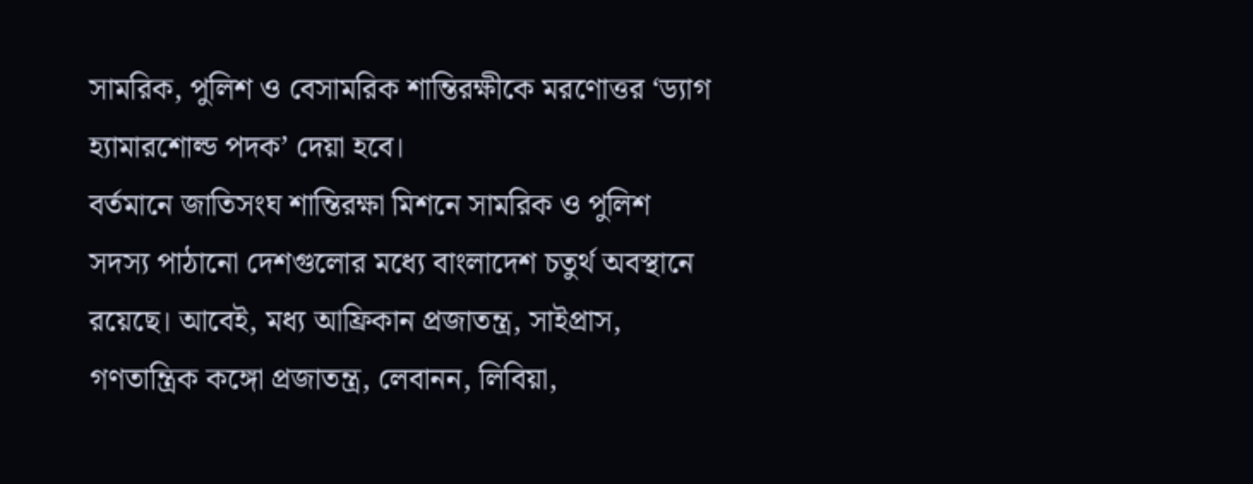সামরিক, পুলিশ ও বেসামরিক শান্তিরক্ষীকে মরণোত্তর ‘ড্যাগ হ্যামারশোল্ড পদক’ দেয়া হবে।
বর্তমানে জাতিসংঘ শান্তিরক্ষা মিশনে সামরিক ও পুলিশ সদস্য পাঠানো দেশগুলোর মধ্যে বাংলাদেশ চতুর্থ অবস্থানে রয়েছে। আবেই, মধ্য আফ্রিকান প্রজাতন্ত্র, সাইপ্রাস, গণতান্ত্রিক কঙ্গো প্রজাতন্ত্র, লেবানন, লিবিয়া,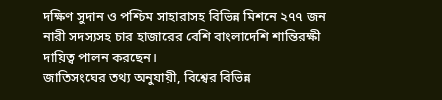দক্ষিণ সুদান ও পশ্চিম সাহারাসহ বিভিন্ন মিশনে ২৭৭ জন নারী সদস্যসহ চার হাজারের বেশি বাংলাদেশি শান্তিরক্ষী দায়িত্ব পালন করছেন।
জাতিসংঘের তথ্য অনুযায়ী, বিশ্বের বিভিন্ন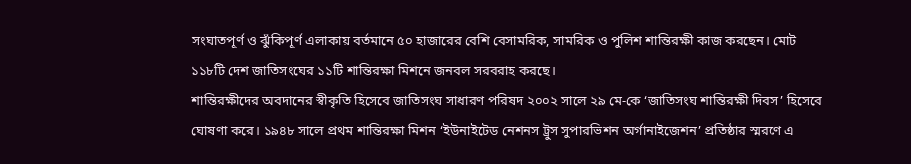সংঘাতপূর্ণ ও ঝুঁকিপূর্ণ এলাকায় বর্তমানে ৫০ হাজারের বেশি বেসামরিক, সামরিক ও পুলিশ শান্তিরক্ষী কাজ করছেন। মোট ১১৮টি দেশ জাতিসংঘের ১১টি শান্তিরক্ষা মিশনে জনবল সরবরাহ করছে।
শান্তিরক্ষীদের অবদানের স্বীকৃতি হিসেবে জাতিসংঘ সাধারণ পরিষদ ২০০২ সালে ২৯ মে-কে ‘জাতিসংঘ শান্তিরক্ষী দিবস’ হিসেবে ঘোষণা করে। ১৯৪৮ সালে প্রথম শান্তিরক্ষা মিশন ‘ইউনাইটেড নেশনস ট্রুস সুপারভিশন অর্গানাইজেশন’ প্রতিষ্ঠার স্মরণে এ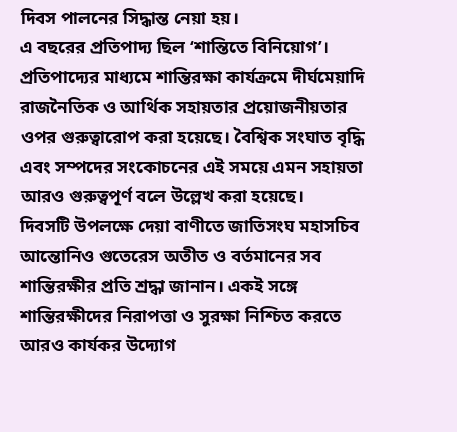দিবস পালনের সিদ্ধান্ত নেয়া হয়।
এ বছরের প্রতিপাদ্য ছিল ‘শান্তিতে বিনিয়োগ’। প্রতিপাদ্যের মাধ্যমে শান্তিরক্ষা কার্যক্রমে দীর্ঘমেয়াদি রাজনৈতিক ও আর্থিক সহায়তার প্রয়োজনীয়তার ওপর গুরুত্বারোপ করা হয়েছে। বৈশ্বিক সংঘাত বৃদ্ধি এবং সম্পদের সংকোচনের এই সময়ে এমন সহায়তা আরও গুরুত্বপূর্ণ বলে উল্লেখ করা হয়েছে।
দিবসটি উপলক্ষে দেয়া বাণীতে জাতিসংঘ মহাসচিব আন্তোনিও গুতেরেস অতীত ও বর্তমানের সব শান্তিরক্ষীর প্রতি শ্রদ্ধা জানান। একই সঙ্গে শান্তিরক্ষীদের নিরাপত্তা ও সুরক্ষা নিশ্চিত করতে আরও কার্যকর উদ্যোগ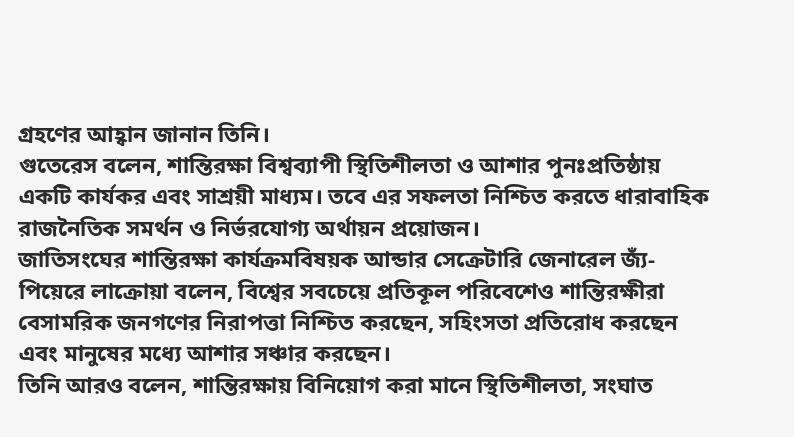গ্রহণের আহ্বান জানান তিনি।
গুতেরেস বলেন, শান্তিরক্ষা বিশ্বব্যাপী স্থিতিশীলতা ও আশার পুনঃপ্রতিষ্ঠায় একটি কার্যকর এবং সাশ্রয়ী মাধ্যম। তবে এর সফলতা নিশ্চিত করতে ধারাবাহিক রাজনৈতিক সমর্থন ও নির্ভরযোগ্য অর্থায়ন প্রয়োজন।
জাতিসংঘের শান্তিরক্ষা কার্যক্রমবিষয়ক আন্ডার সেক্রেটারি জেনারেল জ্যঁ-পিয়েরে লাক্রোয়া বলেন, বিশ্বের সবচেয়ে প্রতিকূল পরিবেশেও শান্তিরক্ষীরা বেসামরিক জনগণের নিরাপত্তা নিশ্চিত করছেন, সহিংসতা প্রতিরোধ করছেন এবং মানুষের মধ্যে আশার সঞ্চার করছেন।
তিনি আরও বলেন, শান্তিরক্ষায় বিনিয়োগ করা মানে স্থিতিশীলতা, সংঘাত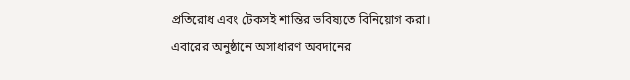প্রতিরোধ এবং টেকসই শান্তির ভবিষ্যতে বিনিয়োগ করা।
এবারের অনুষ্ঠানে অসাধারণ অবদানের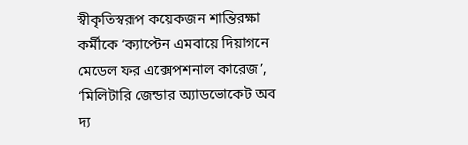স্বীকৃতিস্বরূপ কয়েকজন শান্তিরক্ষা কর্মীকে ‘ক্যাপ্টেন এমবায়ে দিয়াগনে মেডেল ফর এক্সেপশনাল কারেজ’, ‘মিলিটারি জেন্ডার অ্যাডভোকেট অব দ্য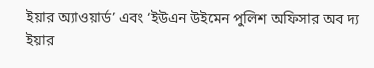ইয়ার অ্যাওয়ার্ড’ এবং ‘ইউএন উইমেন পুলিশ অফিসার অব দ্য ইয়ার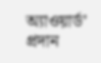অ্যাওয়ার্ড’ প্রদান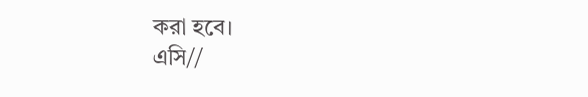করা হবে।
এসি//